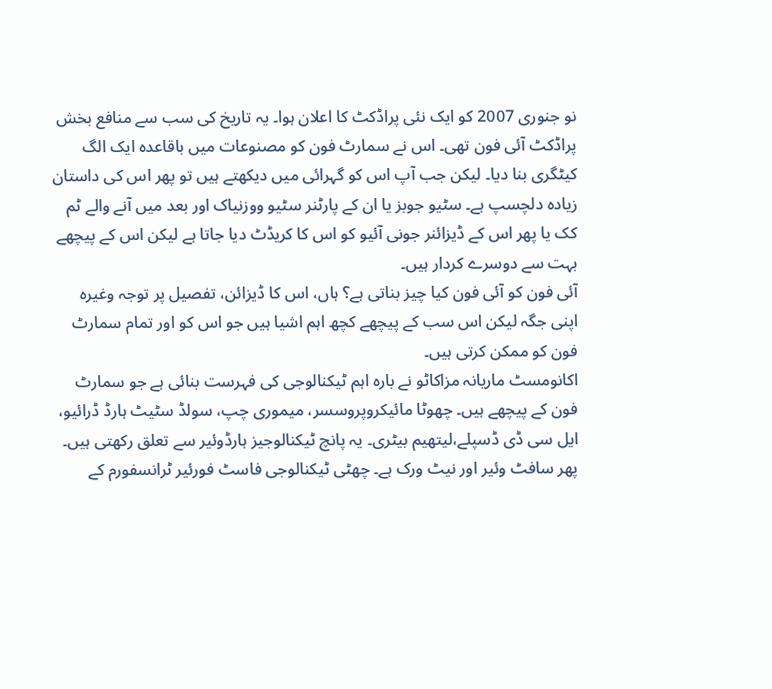نو جنوری 2007 کو ایک نئی پراڈکٹ کا اعلان ہوا۔ یہ تاریخ کی سب سے منافع بخش پراڈکٹ آئی فون تھی۔ اس نے سمارٹ فون کو مصنوعات میں باقاعدہ ایک الگ کیٹگری بنا دیا۔ لیکن جب آپ اس کو گہرائی میں دیکھتے ہیں تو پھر اس کی داستان زیادہ دلچسپ ہے۔ سٹیو جوبز یا ان کے پارٹنر سٹیو ووزنیاک اور بعد میں آنے والے ٹم کک یا پھر اس کے ڈیزائنر جونی آئیو کو اس کا کریڈٹ دیا جاتا ہے لیکن اس کے پیچھے بہت سے دوسرے کردار ہیں۔
آئی فون کو آئی فون کیا چیز بناتی ہے؟ ہاں، اس کا ڈیزائن، تفصیل پر توجہ وغیرہ اپنی جگہ لیکن اس سب کے پیچھے کچھ اہم اشیا ہیں جو اس کو اور تمام سمارٹ فون کو ممکن کرتی ہیں۔
اکانومسٹ ماریانہ مزاکاٹو نے بارہ اہم ٹیکنالوجی کی فہرست بنائی ہے جو سمارٹ فون کے پیچھے ہیں۔ چھوٹا مائیکروپروسسر، میموری چپ، سولڈ سٹیٹ ہارڈ ڈرائیو، ایل سی ڈی ڈسپلے،لیتھیم بیٹری۔ یہ پانچ ٹیکنالوجیز ہارڈوئیر سے تعلق رکھتی ہیں۔ پھر سافٹ وئیر اور نیٹ ورک ہے۔ چھٹی ٹیکنالوجی فاسٹ فورئیر ٹرانسفورم کے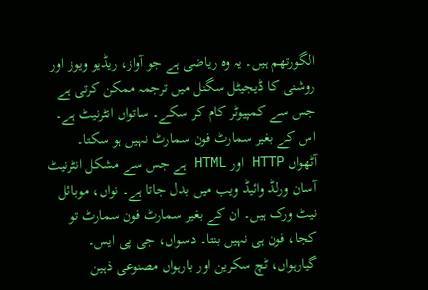الگورتھم ہیں۔ یہ وہ ریاضی ہے جو آواز، ریڈیو ویوز اور روشنی کا ڈیجیٹل سگنل میں ترجمہ ممکن کرتی ہے جس سے کمپیوٹر کام کر سکے۔ ساتواں انٹرنیٹ ہے۔ اس کے بغیر سمارٹ فون سمارٹ نہیں ہو سکتا۔ آٹھواں HTTP اور HTML ہے جس سے مشکل انٹرنیٹ آسان ورلڈ وائیڈ ویب میں بدل جاتا ہے۔ نواں، موبائل نیٹ ورک ہیں۔ ان کے بغیر سمارٹ فون سمارٹ تو کجا، فون ہی نہیں بنتا۔ دسواں، جی پی ایس۔ گیارہواں، ٹچ سکرین اور بارہواں مصنوعی ذہین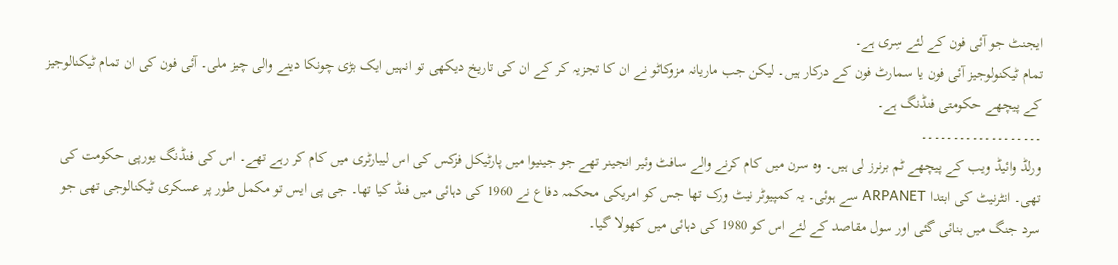ایجنٹ جو آئی فون کے لئے سِری ہے۔
تمام ٹیکنولوجیز آئی فون یا سمارٹ فون کے درکار ہیں۔ لیکن جب ماریانہ مزوکاٹو نے ان کا تجزیہ کر کے ان کی تاریخ دیکھی تو انہیں ایک بڑی چونکا دینے والی چیز ملی۔ آئی فون کی ان تمام ٹیکنالوجیز کے پیچھے حکومتی فنڈنگ ہے۔
۔۔۔۔۔۔۔۔۔۔۔۔۔۔۔۔۔۔۔
ورلڈ وائیڈ ویب کے پیچھے ٹم برنرز لی ہیں۔ وہ سرن میں کام کرنے والے سافٹ وئیر انجینر تھے جو جینیوا میں پارٹیکل فزکس کی اس لیبارٹری میں کام کر رہے تھے۔ اس کی فنڈنگ یورپی حکومت کی تھی۔ انٹرنیٹ کی ابتدا ARPANET سے ہوئی۔ یہ کمپیوٹر نیٹ ورک تھا جس کو امریکی محکمہ دفاع نے 1960 کی دہائی میں فنڈ کیا تھا۔ جی پی ایس تو مکمل طور پر عسکری ٹیکنالوجی تھی جو سرد جنگ میں بنائی گئی اور سول مقاصد کے لئے اس کو 1980 کی دہائی میں کھولا گیا۔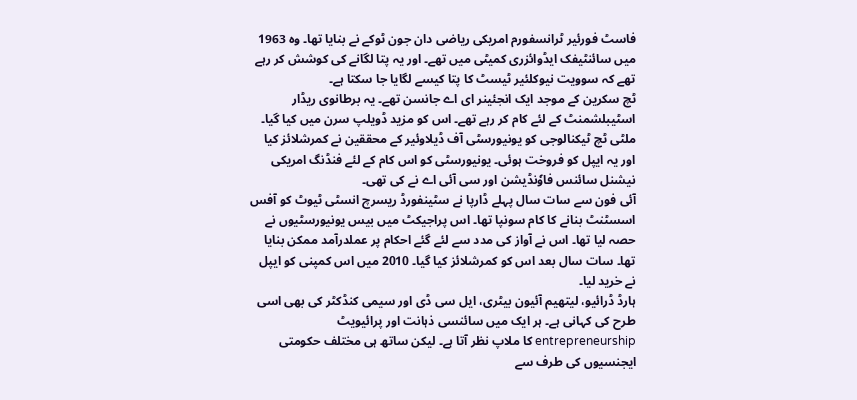فاسٹ فورئیر ٹرانسفورم امریکی ریاضی دان جون ٹوکے نے بنایا تھا۔ وہ 1963 میں سائنٹیفک ایڈوائزری کمیٹی میں تھے۔ اور یہ پتا لگانے کی کوشش کر رہے تھے کہ سوویت نیوکلئیر ٹیسٹ کا پتا کیسے لگایا جا سکتا ہے۔
ٹچ سکرین کے موجد ایک انجئینر ای اے جانسن تھے۔ یہ برطانوی ریڈار اسٹیبلشمنٹ کے لئے کام کر رہے تھے۔ اس کو مزید ڈویلپ سرن میں کیا گیا۔ ملٹی ٹچ ٹیکنالوجی کو یونیورسٹی آف ڈیلاوئیر کے محققین نے کمرشلائز کیا اور یہ ایپل کو فروخت ہوئی۔ یونیورسٹی کو اس کام کے لئے فنڈنگ امریکی نیشنل سائنس فاوٗنڈیشن اور سی آئی اے نے کی تھی۔
آئی فون سے سات سال پہلے ڈارپا نے سٹینفورڈ ریسرچ انسٹی ٹیوٹ کو آفس اسسٹنٹ بنانے کا کام سونپا تھا۔ اس پراجیکٹ میں بیس یونیورسٹیوں نے حصہ لیا تھا۔ اس نے آواز کی مدد سے لئے گئے احکام پر عملدرآمد ممکن بنایا تھا۔ سات سال بعد اس کو کمرشلائز کیا گیا۔ 2010 میں اس کمپنی کو ایپل نے خرید لیا۔
ہارڈ ڈرائیو، لیتھیم آئیون بیٹری، ایل سی ڈی اور سیمی کنڈکٹر کی بھی اسی طرح کی کہانی ہے۔ ہر ایک میں سائنسی ذہانت اور پرائیویٹ entrepreneurship کا ملاپ نظر آتا ہے۔ لیکن ساتھ ہی مختلف حکومتی ایجنسیوں کی طرف سے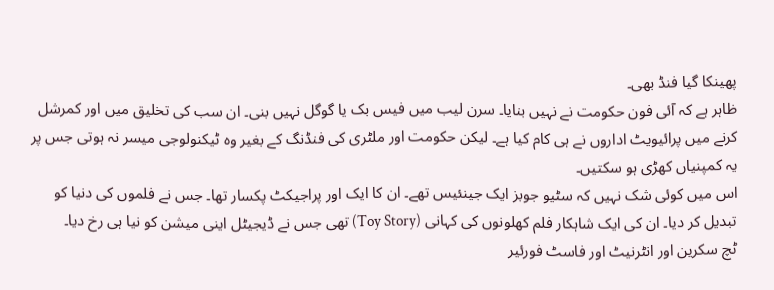پھینکا گیا فنڈ بھی۔
ظاہر ہے کہ آئی فون حکومت نے نہیں بنایا۔ سرن لیب میں فیس بک یا گوگل نہیں بنی۔ ان سب کی تخلیق میں اور کمرشل کرنے میں پرائیویٹ اداروں نے ہی کام کیا ہے۔ لیکن حکومت اور ملٹری کی فنڈنگ کے بغیر وہ ٹیکنولوجی میسر نہ ہوتی جس پر یہ کمپنیاں کھڑی ہو سکتیں۔
اس میں کوئی شک نہیں کہ سٹیو جوبز ایک جینئیس تھے۔ ان کا ایک اور پراجیکٹ پکسار تھا۔ جس نے فلموں کی دنیا کو تبدیل کر دیا۔ ان کی ایک شاہکار فلم کھلونوں کی کہانی (Toy Story) تھی جس نے ڈیجیٹل اینی میشن کو نیا ہی رخ دیا۔
ٹچ سکرین اور انٹرنیٹ اور فاسٹ فورئیر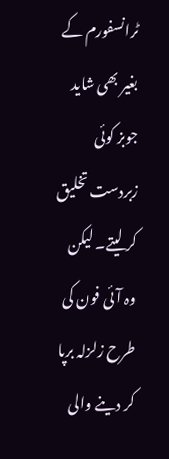ٹرانسفورم کے بغیر بھی شاید جوبز کوئی زبردست تخلیق کر لیتے۔ لیکن وہ آئی فون کی طرح زلزلہ برپا کر دینے والی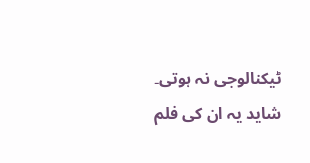ٹیکنالوجی نہ ہوتی۔ شاید یہ ان کی فلم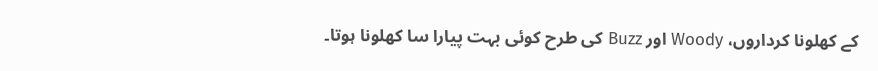کے کھلونا کرداروں، Woody اور Buzz کی طرح کوئی بہت پیارا سا کھلونا ہوتا۔